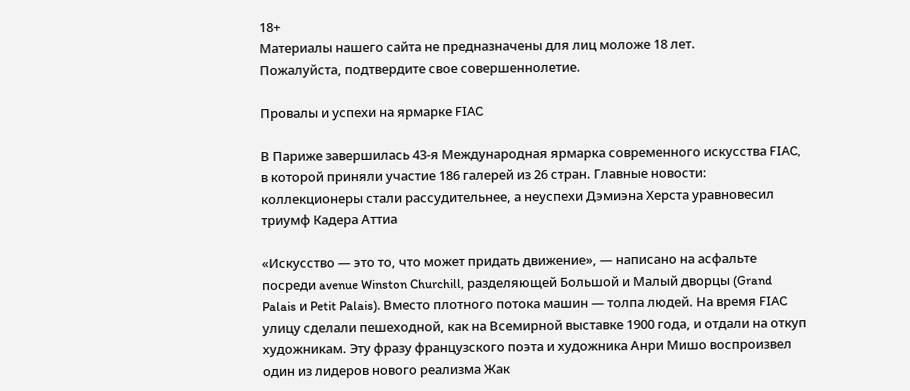18+
Материалы нашего сайта не предназначены для лиц моложе 18 лет.
Пожалуйста, подтвердите свое совершеннолетие.

Провалы и успехи на ярмарке FIAC

В Париже завершилась 43-я Международная ярмарка современного искусства FIAC, в которой приняли участие 186 галерей из 26 стран. Главные новости: коллекционеры стали рассудительнее, а неуспехи Дэмиэна Херста уравновесил триумф Кадера Аттиа

«Искусство — это то, что может придать движение», — написано на асфальте посреди avenue Winston Churchill, разделяющей Большой и Малый дворцы (Grand Palais и Petit Palais). Вместо плотного потока машин — толпа людей. На время FIAC улицу сделали пешеходной, как на Всемирной выставке 1900 года, и отдали на откуп художникам. Эту фразу французского поэта и художника Анри Мишо воспроизвел один из лидеров нового реализма Жак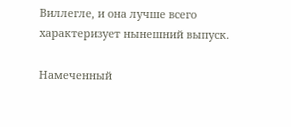Виллегле, и она лучше всего характеризует нынешний выпуск.

Намеченный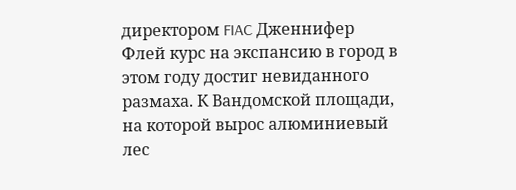директором FIAC Дженнифер Флей курс на экспансию в город в этом году достиг невиданного размаха. К Вандомской площади, на которой вырос алюминиевый лес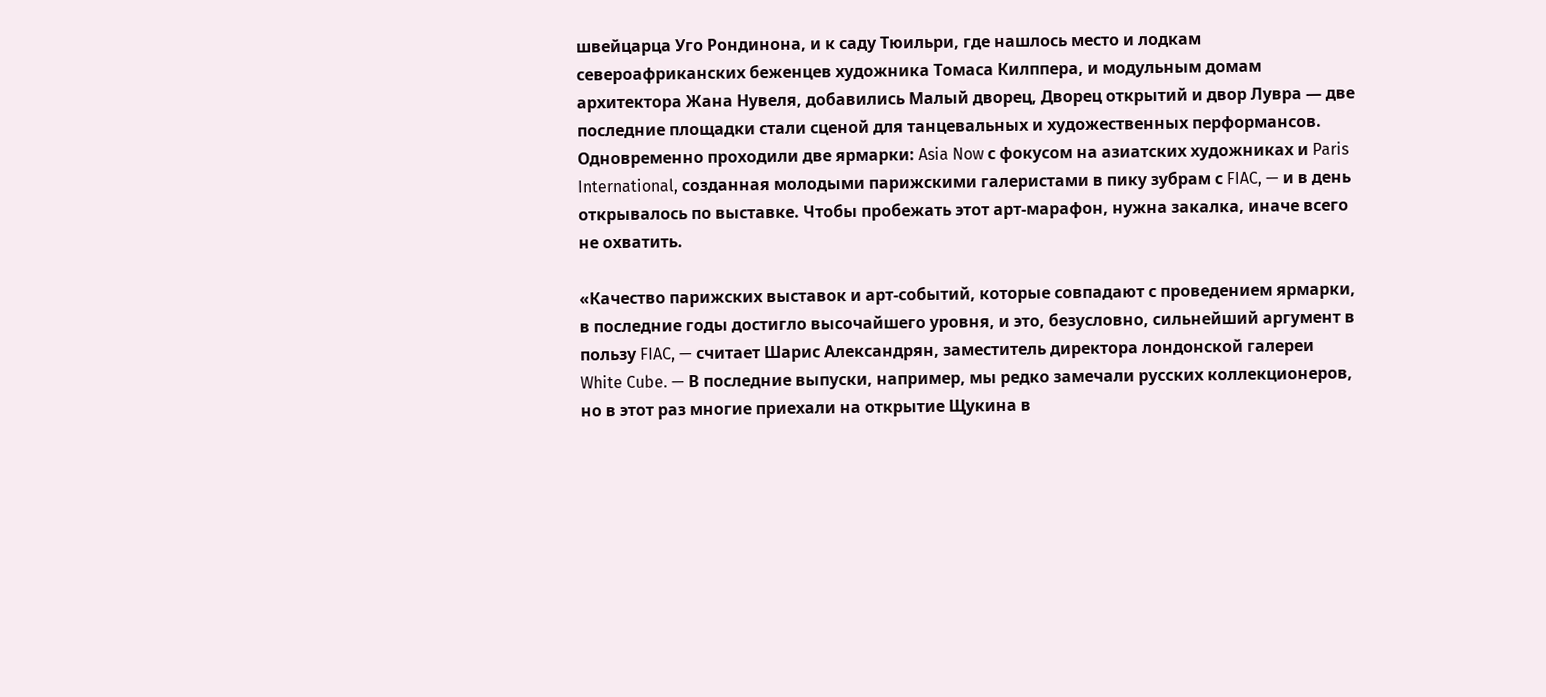швейцарца Уго Рондинона, и к саду Тюильри, где нашлось место и лодкам североафриканских беженцев художника Томаса Килппера, и модульным домам архитектора Жана Нувеля, добавились Малый дворец, Дворец открытий и двор Лувра — две последние площадки стали сценой для танцевальных и художественных перформансов. Одновременно проходили две ярмарки: Asia Now с фокусом на азиатских художниках и Paris International, созданная молодыми парижскими галеристами в пику зубрам с FIAC, — и в день открывалось по выставке. Чтобы пробежать этот арт-марафон, нужна закалка, иначе всего не охватить.

«Качество парижских выставок и арт-событий, которые совпадают с проведением ярмарки, в последние годы достигло высочайшего уровня, и это, безусловно, сильнейший аргумент в пользу FIAC, — считает Шарис Александрян, заместитель директора лондонской галереи White Cube. — В последние выпуски, например, мы редко замечали русских коллекционеров, но в этот раз многие приехали на открытие Щукина в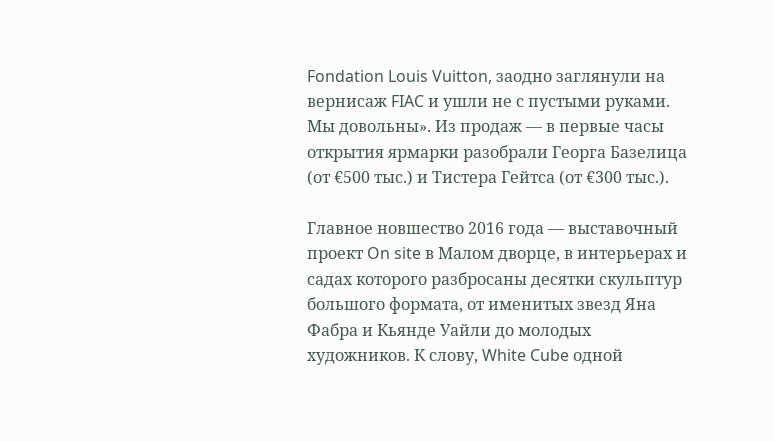Fondation Louis Vuitton, заодно заглянули на вернисаж FIAC и ушли не с пустыми руками. Мы довольны». Из продаж — в первые часы открытия ярмарки разобрали Георга Базелица (от €500 тыс.) и Тистера Гейтса (от €300 тыс.).

Главное новшество 2016 года — выставочный проект On site в Малом дворце, в интерьерах и садах которого разбросаны десятки скульптур большого формата, от именитых звезд Яна Фабра и Кьянде Уайли до молодых художников. К слову, White Cube одной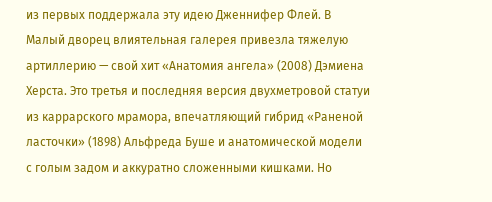из первых поддержала эту идею Дженнифер Флей. В Малый дворец влиятельная галерея привезла тяжелую артиллерию — свой хит «Анатомия ангела» (2008) Дэмиена Херста. Это третья и последняя версия двухметровой статуи из каррарского мрамора, впечатляющий гибрид «Раненой ласточки» (1898) Альфреда Буше и анатомической модели с голым задом и аккуратно сложенными кишками. Но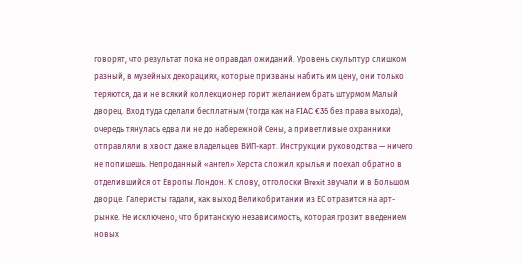говорят, что результат пока не оправдал ожиданий. Уровень скульптур слишком разный, в музейных декорациях, которые призваны набить им цену, они только теряются, да и не всякий коллекционер горит желанием брать штурмом Малый дворец. Вход туда сделали бесплатным (тогда как на FIAC €35 без права выхода), очередь тянулась едва ли не до набережной Сены, а приветливые охранники отправляли в хвост даже владельцев ВИП-карт. Инструкции руководства — ничего не попишешь. Непроданный «ангел» Херста сложил крылья и поехал обратно в отделившийся от Европы Лондон. К слову, отголоски Brexit звучали и в Большом дворце. Галеристы гадали, как выход Великобритании из ЕС отразится на арт-рынке. Не исключено, что британскую независимость, которая грозит введением новых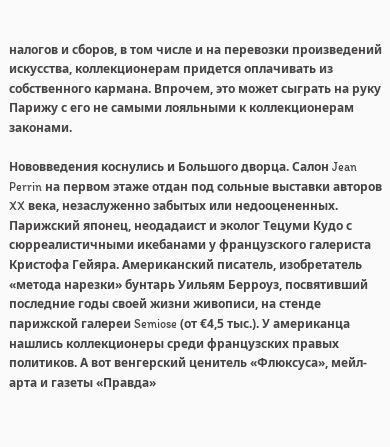налогов и сборов, в том числе и на перевозки произведений искусства, коллекционерам придется оплачивать из собственного кармана. Впрочем, это может сыграть на руку Парижу с его не самыми лояльными к коллекционерам законами.

Нововведения коснулись и Большого дворца. Салон Jean Perrin на первом этаже отдан под сольные выставки авторов XX века, незаслуженно забытых или недооцененных. Парижский японец, неодадаист и эколог Тецуми Кудо с сюрреалистичными икебанами у французского галериста Кристофа Гейяра. Американский писатель, изобретатель «метода нарезки» бунтарь Уильям Берроуз, посвятивший последние годы своей жизни живописи, на стенде парижской галереи Semiose (от €4,5 тыс.). У американца нашлись коллекционеры среди французских правых политиков. А вот венгерский ценитель «Флюксуса», мейл-арта и газеты «Правда»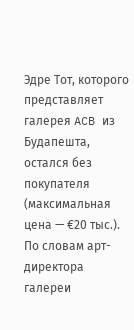Эдре Тот, которого представляет галерея ACB из Будапешта, остался без покупателя (максимальная цена — €20 тыс.). По словам арт-директора галереи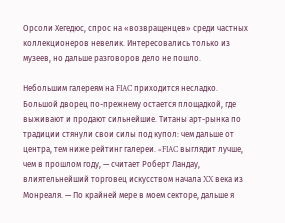Орсоли Хегедюс, спрос на «возвращенцев» среди частных коллекционеров невелик. Интересовались только из музеев, но дальше разговоров дело не пошло.

Небольшим галереям на FIAC приходится несладко. Большой дворец по-прежнему остается площадкой, где выживают и продают сильнейшие. Титаны арт-рынка по традиции стянули свои силы под купол: чем дальше от центра, тем ниже рейтинг галереи. «FIAC выглядит лучше, чем в прошлом году, — считает Роберт Ландау, влиятельнейший торговец искусством начала XX века из Монреаля. — По крайней мере в моем секторе, дальше я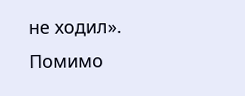не ходил». Помимо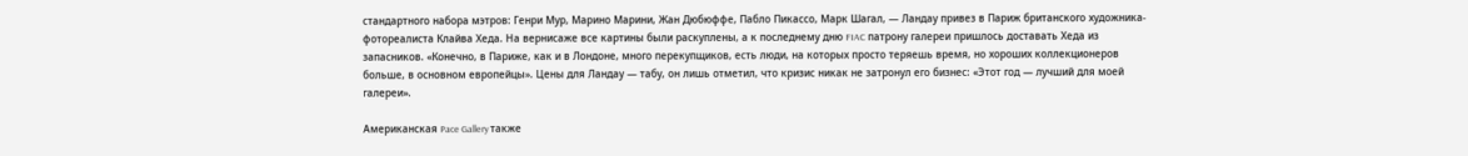стандартного набора мэтров: Генри Мур, Марино Марини, Жан Дюбюффе, Пабло Пикассо, Марк Шагал, — Ландау привез в Париж британского художника-фотореалиста Клайва Хеда. На вернисаже все картины были раскуплены, а к последнему дню FIAC патрону галереи пришлось доставать Хеда из запасников. «Конечно, в Париже, как и в Лондоне, много перекупщиков, есть люди, на которых просто теряешь время, но хороших коллекционеров больше, в основном европейцы». Цены для Ландау — табу, он лишь отметил, что кризис никак не затронул его бизнес: «Этот год — лучший для моей галереи».

Американская Pace Gallery также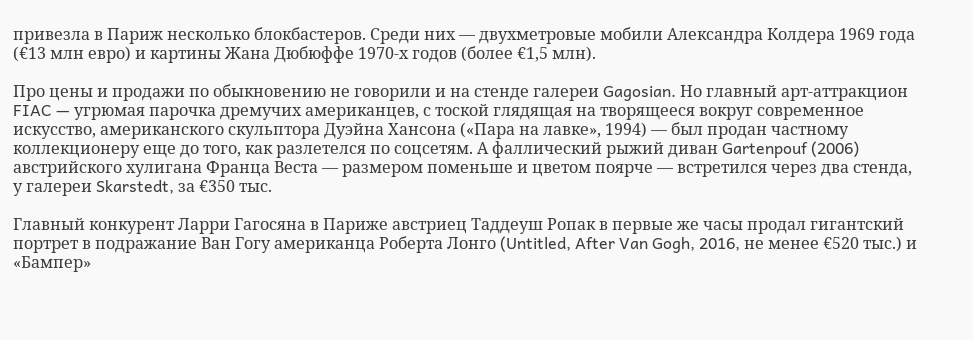привезла в Париж несколько блокбастеров. Среди них — двухметровые мобили Александра Колдера 1969 года (€13 млн евро) и картины Жана Дюбюффе 1970-х годов (более €1,5 млн).

Про цены и продажи по обыкновению не говорили и на стенде галереи Gagosian. Но главный арт-аттракцион FIAC — угрюмая парочка дремучих американцев, с тоской глядящая на творящееся вокруг современное искусство, американского скульптора Дуэйна Хансона («Пара на лавке», 1994) — был продан частному коллекционеру еще до того, как разлетелся по соцсетям. А фаллический рыжий диван Gartenpouf (2006) австрийского хулигана Франца Веста — размером поменьше и цветом поярче — встретился через два стенда, у галереи Skarstedt, за €350 тыс.

Главный конкурент Ларри Гагосяна в Париже австриец Таддеуш Ропак в первые же часы продал гигантский портрет в подражание Ван Гогу американца Роберта Лонго (Untitled, After Van Gogh, 2016, не менее €520 тыс.) и «Бампер»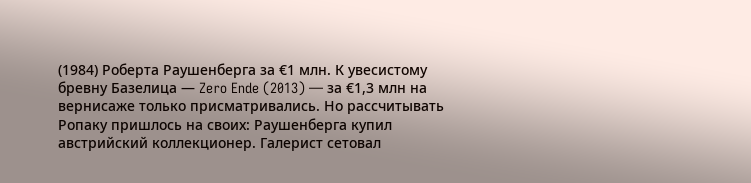(1984) Роберта Раушенберга за €1 млн. К увесистому бревну Базелица — Zero Ende (2013) — за €1,3 млн на вернисаже только присматривались. Но рассчитывать Ропаку пришлось на своих: Раушенберга купил австрийский коллекционер. Галерист сетовал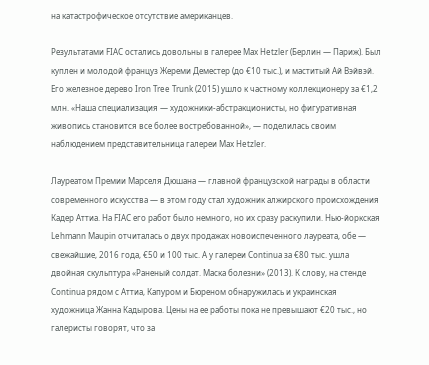на катастрофическое отсутствие американцев.

Результатами FIAC остались довольны в галерее Max Hetzler (Берлин — Париж). Был куплен и молодой француз Жереми Деместер (до €10 тыс.), и маститый Ай Вэйвэй. Его железное дерево Iron Tree Trunk (2015) ушло к частному коллекционеру за €1,2 млн. «Наша специализация — художники-абстракционисты, но фигуративная живопись становится все более востребованной», — поделилась своим наблюдением представительница галереи Max Hetzler.

Лауреатом Премии Марселя Дюшана — главной французской награды в области современного искусства — в этом году стал художник алжирского происхождения Кадер Аттиа. На FIAC его работ было немного, но их сразу раскупили. Нью-йоркская Lehmann Maupin отчиталась о двух продажах новоиспеченного лауреата, обе — свежайшие, 2016 года, €50 и 100 тыс. А у галереи Continua за €80 тыс. ушла двойная скульптура «Раненый солдат. Маска болезни» (2013). К слову, на стенде Continua рядом с Аттиа, Капуром и Бюреном обнаружилась и украинская художница Жанна Кадырова. Цены на ее работы пока не превышают €20 тыс., но галеристы говорят, что за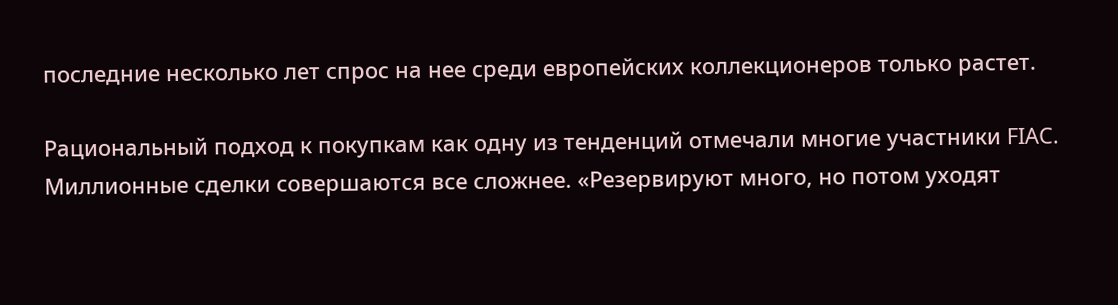последние несколько лет спрос на нее среди европейских коллекционеров только растет.

Рациональный подход к покупкам как одну из тенденций отмечали многие участники FIAC. Миллионные сделки совершаются все сложнее. «Резервируют много, но потом уходят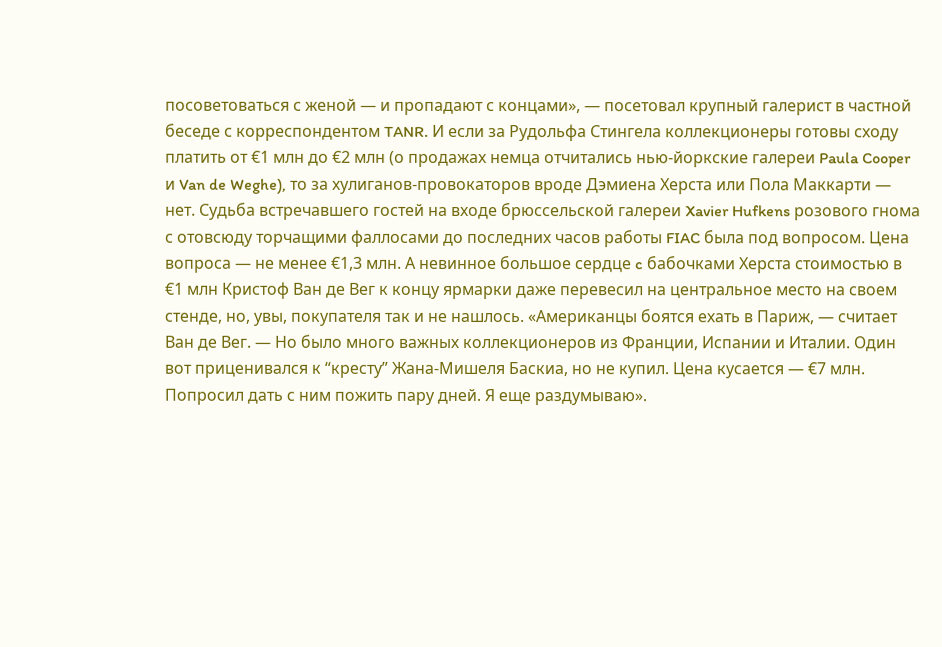посоветоваться с женой — и пропадают с концами», — посетовал крупный галерист в частной беседе с корреспондентом TANR. И если за Рудольфа Стингела коллекционеры готовы сходу платить от €1 млн до €2 млн (о продажах немца отчитались нью-йоркские галереи Paula Cooper и Van de Weghe), то за хулиганов-провокаторов вроде Дэмиена Херста или Пола Маккарти — нет. Судьба встречавшего гостей на входе брюссельской галереи Xavier Hufkens розового гнома с отовсюду торчащими фаллосами до последних часов работы FIAC была под вопросом. Цена вопроса — не менее €1,3 млн. А невинное большое сердце c бабочками Херста стоимостью в €1 млн Кристоф Ван де Вег к концу ярмарки даже перевесил на центральное место на своем стенде, но, увы, покупателя так и не нашлось. «Американцы боятся ехать в Париж, — считает Ван де Вег. — Но было много важных коллекционеров из Франции, Испании и Италии. Один вот приценивался к “кресту” Жана-Мишеля Баскиа, но не купил. Цена кусается — €7 млн. Попросил дать с ним пожить пару дней. Я еще раздумываю».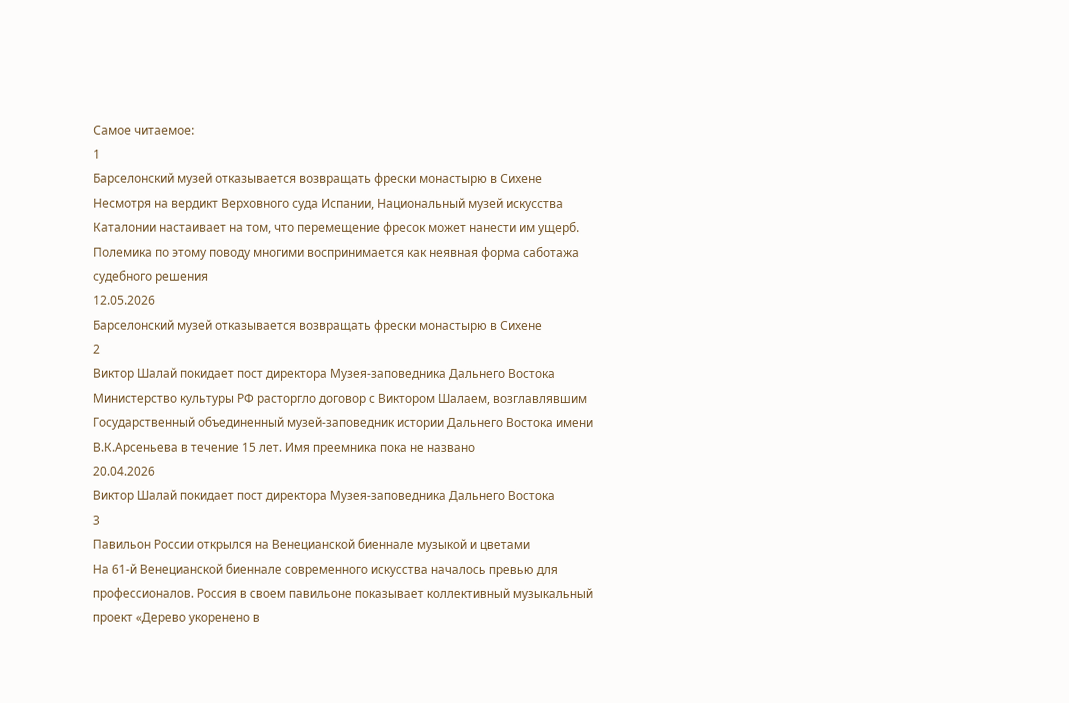Самое читаемое:
1
Барселонский музей отказывается возвращать фрески монастырю в Сихене
Несмотря на вердикт Верховного суда Испании, Национальный музей искусства Каталонии настаивает на том, что перемещение фресок может нанести им ущерб. Полемика по этому поводу многими воспринимается как неявная форма саботажа судебного решения
12.05.2026
Барселонский музей отказывается возвращать фрески монастырю в Сихене
2
Виктор Шалай покидает пост директора Музея-заповедника Дальнего Востока
Министерство культуры РФ расторгло договор с Виктором Шалаем, возглавлявшим Государственный объединенный музей-заповедник истории Дальнего Востока имени В.К.Арсеньева в течение 15 лет. Имя преемника пока не названо
20.04.2026
Виктор Шалай покидает пост директора Музея-заповедника Дальнего Востока
3
Павильон России открылся на Венецианской биеннале музыкой и цветами
На 61-й Венецианской биеннале современного искусства началось превью для профессионалов. Россия в своем павильоне показывает коллективный музыкальный проект «Дерево укоренено в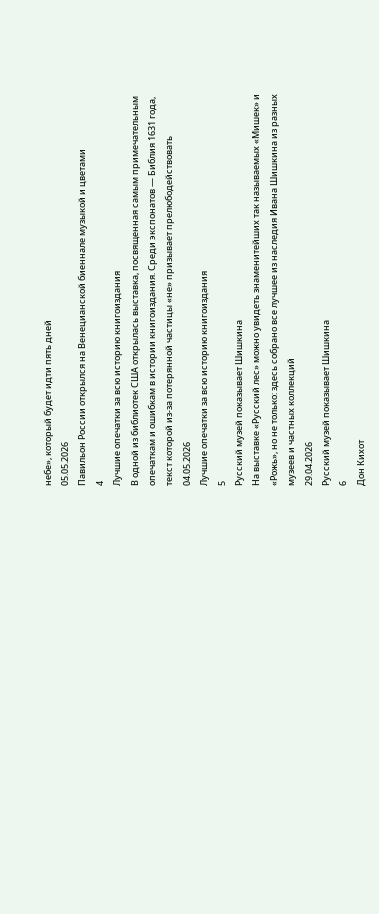небе», который будет идти пять дней
05.05.2026
Павильон России открылся на Венецианской биеннале музыкой и цветами
4
Лучшие опечатки за всю историю книгоиздания
В одной из библиотек США открылась выставка, посвященная самым примечательным опечаткам и ошибкам в истории книгоиздания. Среди экспонатов — Библия 1631 года, текст которой из-за потерянной частицы «не» призывает прелюбодействовать
04.05.2026
Лучшие опечатки за всю историю книгоиздания
5
Русский музей показывает Шишкина
На выставке «Русский лес» можно увидеть знаменитейших так называемых «Мишек» и «Рожь», но не только: здесь собрано все лучшее из наследия Ивана Шишкина из разных музеев и частных коллекций
29.04.2026
Русский музей показывает Шишкина
6
Дон Кихот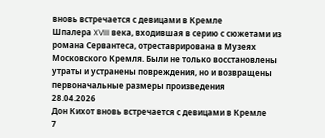вновь встречается с девицами в Кремле
Шпалера XVIII века, входившая в серию с сюжетами из романа Сервантеса, отреставрирована в Музеях Московского Кремля. Были не только восстановлены утраты и устранены повреждения, но и возвращены первоначальные размеры произведения
28.04.2026
Дон Кихот вновь встречается с девицами в Кремле
7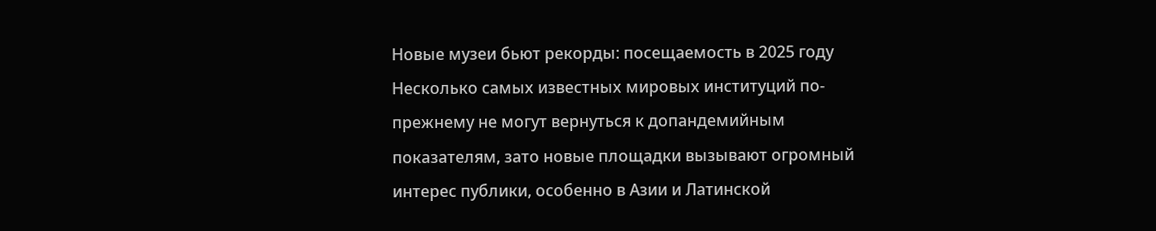Новые музеи бьют рекорды: посещаемость в 2025 году
Несколько самых известных мировых институций по-прежнему не могут вернуться к допандемийным показателям, зато новые площадки вызывают огромный интерес публики, особенно в Азии и Латинской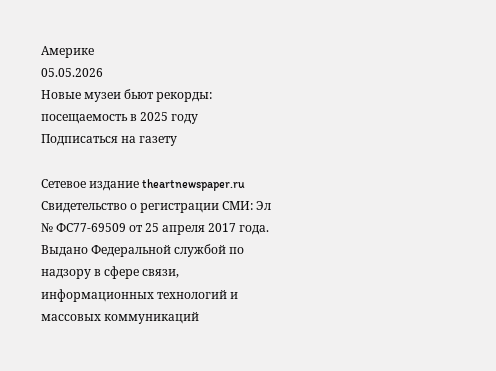Америке
05.05.2026
Новые музеи бьют рекорды: посещаемость в 2025 году
Подписаться на газету

Сетевое издание theartnewspaper.ru
Свидетельство о регистрации СМИ: Эл № ФС77-69509 от 25 апреля 2017 года.
Выдано Федеральной службой по надзору в сфере связи, информационных технологий и массовых коммуникаций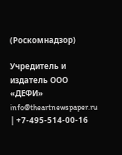(Роскомнадзор)

Учредитель и издатель ООО «ДЕФИ»
info@theartnewspaper.ru | +7-495-514-00-16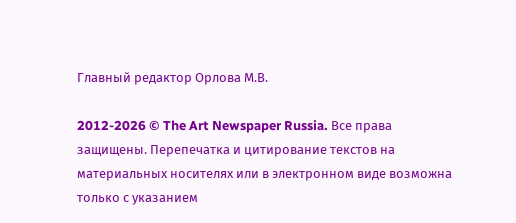Главный редактор Орлова М.В.

2012-2026 © The Art Newspaper Russia. Все права защищены. Перепечатка и цитирование текстов на материальных носителях или в электронном виде возможна только с указанием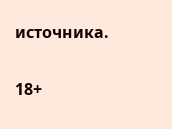источника.

18+